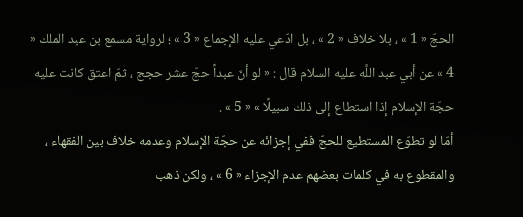الحجّ « 1 » ، بلا خلاف « 2 » ، بل ادّعي عليه الإجماع « 3 » ؛ لرواية مسمع بن عبد الملك « 4 » عن أبي عبد اللَّه عليه السلام قال : « لو أنّ عبداً حجّ عشر حجج ، ثمّ اعتق كانت عليه حجّة الإسلام إذا استطاع إلى ذلك سبيلًا » « 5 » .
أمّا لو تطوّع المستطيع للحجّ ففي إجزائه عن حجّة الإسلام وعدمه خلاف بين الفقهاء ، والمقطوع به في كلمات بعضهم عدم الإجزاء « 6 » ، ولكن ذهب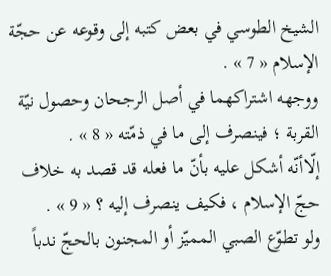الشيخ الطوسي في بعض كتبه إلى وقوعه عن حجّة الإسلام « 7 » .
ووجهه اشتراكهما في أصل الرجحان وحصول نيّة القربة ؛ فينصرف إلى ما في ذمّته « 8 » .
إلّاأنّه أشكل عليه بأنّ ما فعله قد قصد به خلاف حجّ الإسلام ، فكيف ينصرف إليه ؟ « 9 » .
ولو تطوّع الصبي المميّز أو المجنون بالحجّ ندباً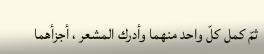ثمّ كمل كلّ واحد منهما وأدرك المشعر ، أجزأهما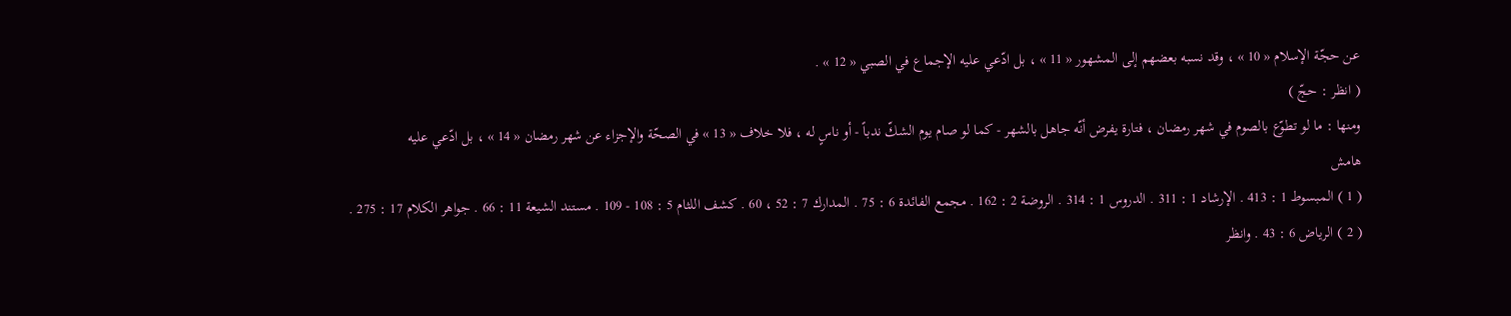عن حجّة الإسلام « 10 » ، وقد نسبه بعضهم إلى المشهور « 11 » ، بل ادّعي عليه الإجماع في الصبي « 12 » .
( انظر : حجّ )
ومنها : ما لو تطوّع بالصوم في شهر رمضان ، فتارة يفرض أنّه جاهل بالشهر - كما لو صام يوم الشكّ ندباً - أو ناسٍ له ، فلا خلاف « 13 » في الصحّة والإجزاء عن شهر رمضان « 14 » ، بل ادّعي عليه
هامش
( 1 ) المبسوط 1 : 413 . الإرشاد 1 : 311 . الدروس 1 : 314 . الروضة 2 : 162 . مجمع الفائدة 6 : 75 . المدارك 7 : 52 ، 60 . كشف اللثام 5 : 108 - 109 . مستند الشيعة 11 : 66 . جواهر الكلام 17 : 275 .
( 2 ) الرياض 6 : 43 . وانظر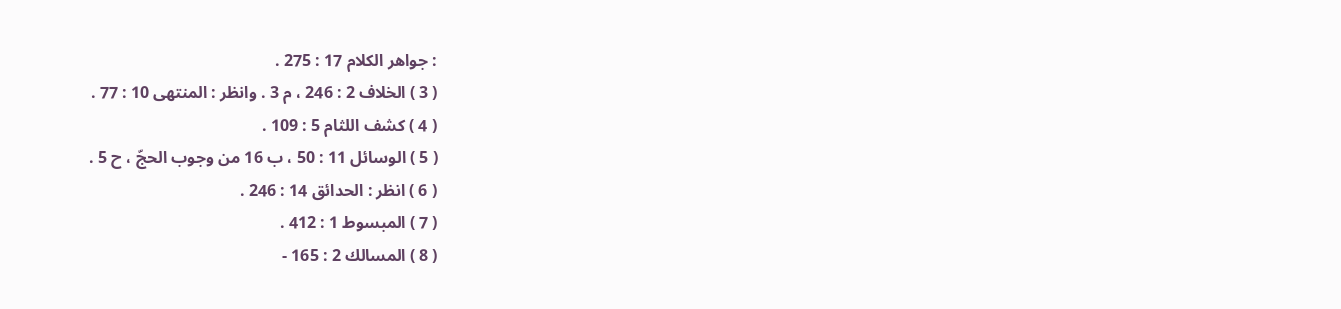: جواهر الكلام 17 : 275 .
( 3 ) الخلاف 2 : 246 ، م 3 . وانظر : المنتهى 10 : 77 .
( 4 ) كشف اللثام 5 : 109 .
( 5 ) الوسائل 11 : 50 ، ب 16 من وجوب الحجّ ، ح 5 .
( 6 ) انظر : الحدائق 14 : 246 .
( 7 ) المبسوط 1 : 412 .
( 8 ) المسالك 2 : 165 -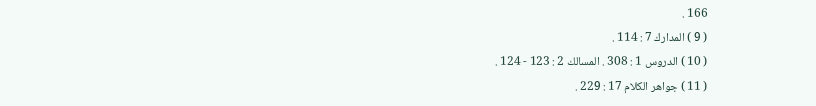166 .
( 9 ) المدارك 7 : 114 .
( 10 ) الدروس 1 : 308 . المسالك 2 : 123 - 124 .
( 11 ) جواهر الكلام 17 : 229 .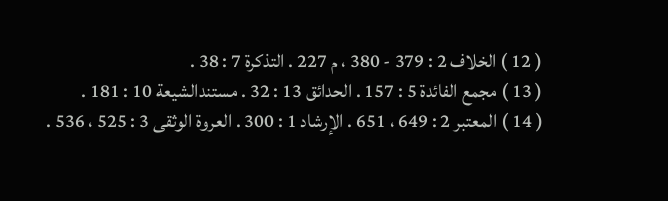( 12 ) الخلاف 2 : 379 - 380 ، م 227 . التذكرة 7 : 38 .
( 13 ) مجمع الفائدة 5 : 157 . الحدائق 13 : 32 . مستندالشيعة 10 : 181 .
( 14 ) المعتبر 2 : 649 ، 651 . الإرشاد 1 : 300 . العروة الوثقى 3 : 525 ، 536 .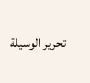تحرير الوسيلة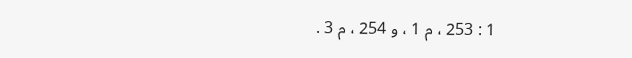1 : 253 ، م 1 ، و 254 ، م 3 .